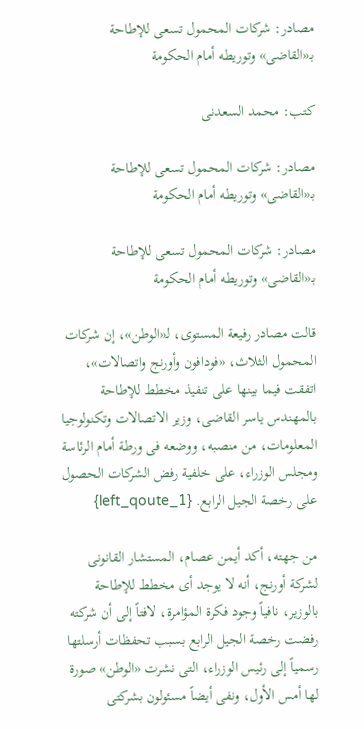مصادر: شركات المحمول تسعى للإطاحة بـ«القاضى» وتوريطه أمام الحكومة

كتب: محمد السعدنى

مصادر: شركات المحمول تسعى للإطاحة بـ«القاضى» وتوريطه أمام الحكومة

مصادر: شركات المحمول تسعى للإطاحة بـ«القاضى» وتوريطه أمام الحكومة

قالت مصادر رفيعة المستوى، لـ«الوطن»، إن شركات المحمول الثلاث، «فودافون وأورنج واتصالات»، اتفقت فيما بينها على تنفيذ مخطط للإطاحة بالمهندس ياسر القاضى، وزير الاتصالات وتكنولوجيا المعلومات، من منصبه، ووضعه فى ورطة أمام الرئاسة ومجلس الوزراء، على خلفية رفض الشركات الحصول على رخصة الجيل الرابع. {left_qoute_1}

من جهته، أكد أيمن عصام، المستشار القانونى لشركة أورنج، أنه لا يوجد أى مخطط للإطاحة بالوزير، نافياً وجود فكرة المؤامرة، لافتاً إلى أن شركته رفضت رخصة الجيل الرابع بسبب تحفظات أرسلتها رسمياً إلى رئيس الوزراء، التى نشرت «الوطن» صورة لها أمس الأول، ونفى أيضاً مسئولون بشركتى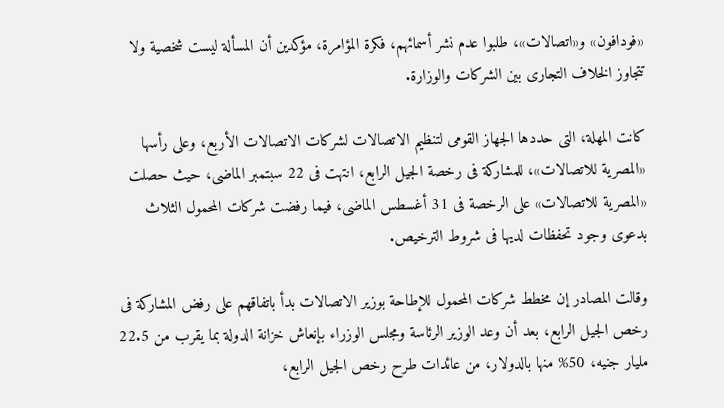«فودافون» و«اتصالات»، طلبوا عدم نشر أسمائهم، فكرة المؤامرة، مؤكدين أن المسألة ليست شخصية ولا تتجاوز الخلاف التجارى بين الشركات والوزارة.

كانت المهلة، التى حددها الجهاز القومى لتنظيم الاتصالات لشركات الاتصالات الأربع، وعلى رأسها «المصرية للاتصالات»، للمشاركة فى رخصة الجيل الرابع، انتهت فى 22 سبتمبر الماضى، حيث حصلت «المصرية للاتصالات» على الرخصة فى 31 أغسطس الماضى، فيما رفضت شركات المحمول الثلاث بدعوى وجود تحفظات لديها فى شروط الترخيص.

وقالت المصادر إن مخطط شركات المحمول للإطاحة بوزير الاتصالات بدأ باتفاقهم على رفض المشاركة فى رخص الجيل الرابع، بعد أن وعد الوزير الرئاسة ومجلس الوزراء بإنعاش خزانة الدولة بما يقرب من 22.5 مليار جنيه، 50% منها بالدولار، من عائدات طرح رخص الجيل الرابع،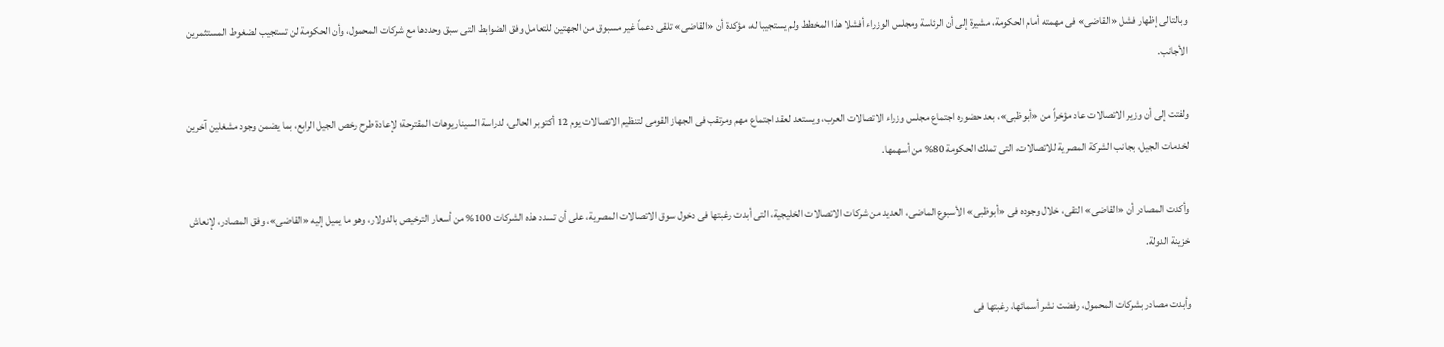وبالتالى إظهار فشل «القاضى» فى مهمته أمام الحكومة، مشيرة إلى أن الرئاسة ومجلس الوزراء أفشلا هذا المخطط ولم يستجيبا له، مؤكدة أن «القاضى» تلقى دعماً غير مسبوق من الجهتين للتعامل وفق الضوابط التى سبق وحددها مع شركات المحمول، وأن الحكومة لن تستجيب لضغوط المستثمرين الأجانب.

ولفتت إلى أن وزير الاتصالات عاد مؤخراً من «أبوظبى»، بعد حضوره اجتماع مجلس وزراء الاتصالات العرب، ويستعد لعقد اجتماع مهم ومرتقب فى الجهاز القومى لتنظيم الاتصالات يوم 12 أكتوبر الحالى، لدراسة السيناريوهات المقترحة؛ لإعادة طرح رخص الجيل الرابع، بما يضمن وجود مشغلين آخرين لخدمات الجيل، بجانب الشركة المصرية للاتصالات، التى تملك الحكومة 80% من أسهمها.

وأكدت المصادر أن «القاضى» التقى، خلال وجوده فى «أبوظبى» الأسبوع الماضى، العديد من شركات الاتصالات الخليجية، التى أبدت رغبتها فى دخول سوق الاتصالات المصرية، على أن تسدد هذه الشركات 100% من أسعار الترخيص بالدولار، وهو ما يميل إليه «القاضى»، وفق المصادر، لإنعاش خزينة الدولة.

وأبدت مصادر بشركات المحمول، رفضت نشر أسمائها، رغبتها فى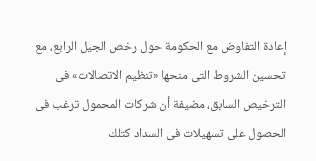إعادة التفاوض مع الحكومة حول رخص الجيل الرابع، مع تحسين الشروط التى منحها «تنظيم الاتصالات» فى الترخيص السابق، مضيفة أن شركات المحمول ترغب فى الحصول على تسهيلات فى السداد كتلك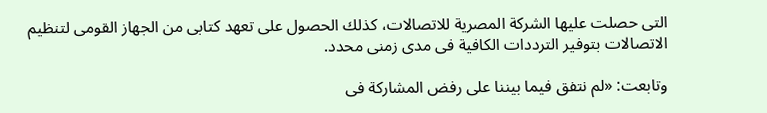التى حصلت عليها الشركة المصرية للاتصالات، كذلك الحصول على تعهد كتابى من الجهاز القومى لتنظيم الاتصالات بتوفير الترددات الكافية فى مدى زمنى محدد.

وتابعت: «لم نتفق فيما بيننا على رفض المشاركة فى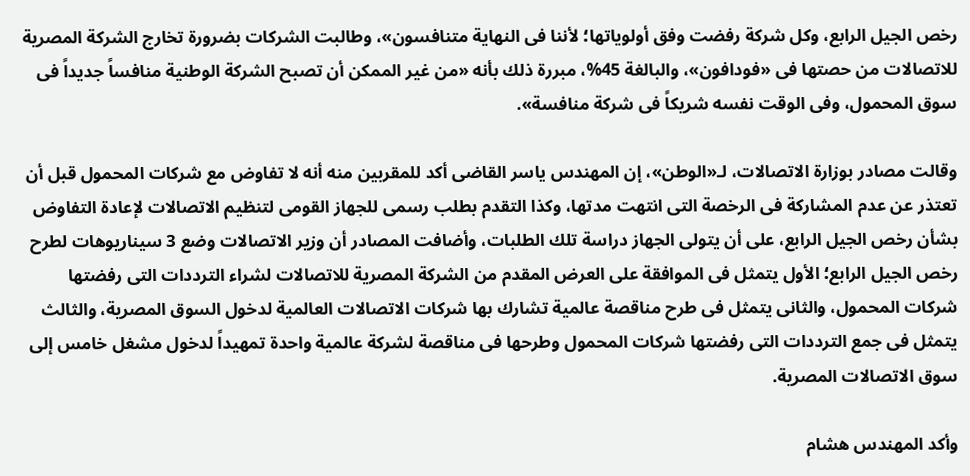رخص الجيل الرابع، وكل شركة رفضت وفق أولوياتها؛ لأننا فى النهاية متنافسون»، وطالبت الشركات بضرورة تخارج الشركة المصرية للاتصالات من حصتها فى «فودافون»، والبالغة 45%، مبررة ذلك بأنه «من غير الممكن أن تصبح الشركة الوطنية منافساً جديداً فى سوق المحمول، وفى الوقت نفسه شريكاً فى شركة منافسة».

وقالت مصادر بوزارة الاتصالات، لـ«الوطن»، إن المهندس ياسر القاضى أكد للمقربين منه أنه لا تفاوض مع شركات المحمول قبل أن تعتذر عن عدم المشاركة فى الرخصة التى انتهت مدتها، وكذا التقدم بطلب رسمى للجهاز القومى لتنظيم الاتصالات لإعادة التفاوض بشأن رخص الجيل الرابع، على أن يتولى الجهاز دراسة تلك الطلبات، وأضافت المصادر أن وزير الاتصالات وضع 3 سيناريوهات لطرح رخص الجيل الرابع؛ الأول يتمثل فى الموافقة على العرض المقدم من الشركة المصرية للاتصالات لشراء الترددات التى رفضتها شركات المحمول، والثانى يتمثل فى طرح مناقصة عالمية تشارك بها شركات الاتصالات العالمية لدخول السوق المصرية، والثالث يتمثل فى جمع الترددات التى رفضتها شركات المحمول وطرحها فى مناقصة لشركة عالمية واحدة تمهيداً لدخول مشغل خامس إلى سوق الاتصالات المصرية.

وأكد المهندس هشام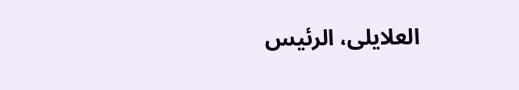العلايلى، الرئيس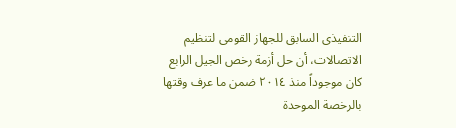التنفيذى السابق للجهاز القومى لتنظيم الاتصالات، أن حل أزمة رخص الجيل الرابع كان موجوداً منذ ٢٠١٤ ضمن ما عرف وقتها بالرخصة الموحدة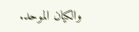والكيان الموحد.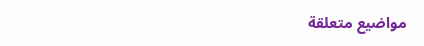مواضيع متعلقة